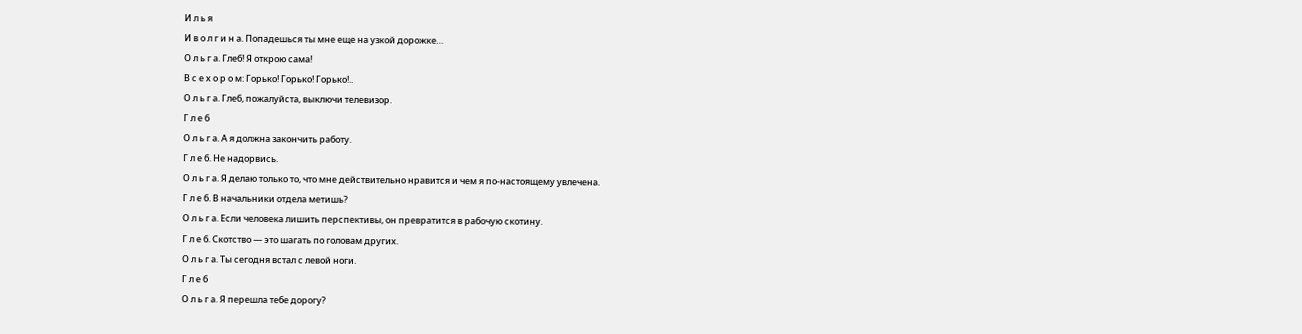И л ь я
И в о л г и н а. Попадешься ты мне еще на узкой дорожке…
О л ь г а. Глеб! Я открою сама!
В с е х о р о м: Горько! Горько! Горько!..
О л ь г а. Глеб, пожалуйста, выключи телевизор.
Г л е б
О л ь г а. А я должна закончить работу.
Г л е б. Не надорвись.
О л ь г а. Я делаю только то, что мне действительно нравится и чем я по-настоящему увлечена.
Г л е б. В начальники отдела метишь?
О л ь г а. Если человека лишить перспективы, он превратится в рабочую скотину.
Г л е б. Скотство — это шагать по головам других.
О л ь г а. Ты сегодня встал с левой ноги.
Г л е б
О л ь г а. Я перешла тебе дорогу?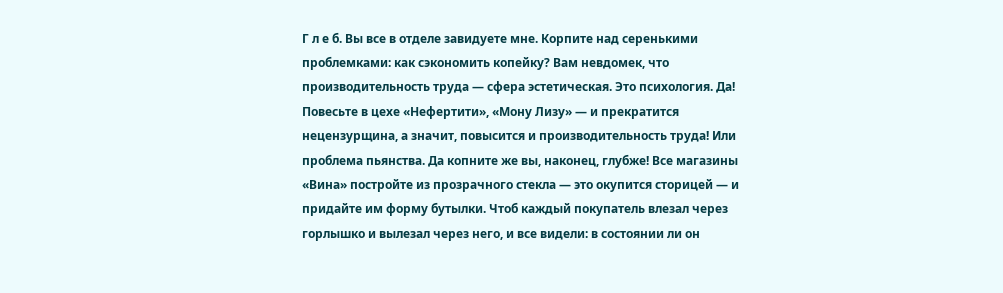Г л е б. Вы все в отделе завидуете мне. Корпите над серенькими проблемками: как сэкономить копейку? Вам невдомек, что производительность труда — сфера эстетическая. Это психология. Да! Повесьте в цехе «Нефертити», «Мону Лизу» — и прекратится нецензурщина, а значит, повысится и производительность труда! Или проблема пьянства. Да копните же вы, наконец, глубже! Все магазины «Вина» постройте из прозрачного стекла — это окупится сторицей — и придайте им форму бутылки. Чтоб каждый покупатель влезал через горлышко и вылезал через него, и все видели: в состоянии ли он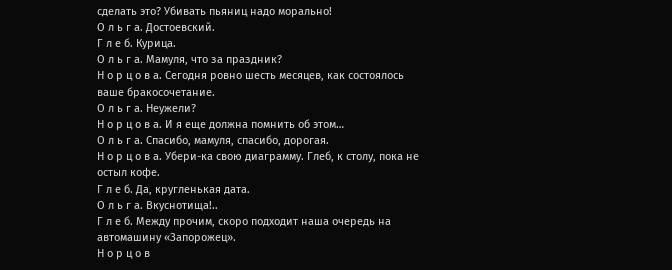сделать это? Убивать пьяниц надо морально!
О л ь г а. Достоевский.
Г л е б. Курица.
О л ь г а. Мамуля, что за праздник?
Н о р ц о в а. Сегодня ровно шесть месяцев, как состоялось ваше бракосочетание.
О л ь г а. Неужели?
Н о р ц о в а. И я еще должна помнить об этом…
О л ь г а. Спасибо, мамуля, спасибо, дорогая.
Н о р ц о в а. Убери-ка свою диаграмму. Глеб, к столу, пока не остыл кофе.
Г л е б. Да, кругленькая дата.
О л ь г а. Вкуснотища!..
Г л е б. Между прочим, скоро подходит наша очередь на автомашину «Запорожец».
Н о р ц о в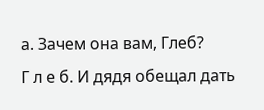а. Зачем она вам, Глеб?
Г л е б. И дядя обещал дать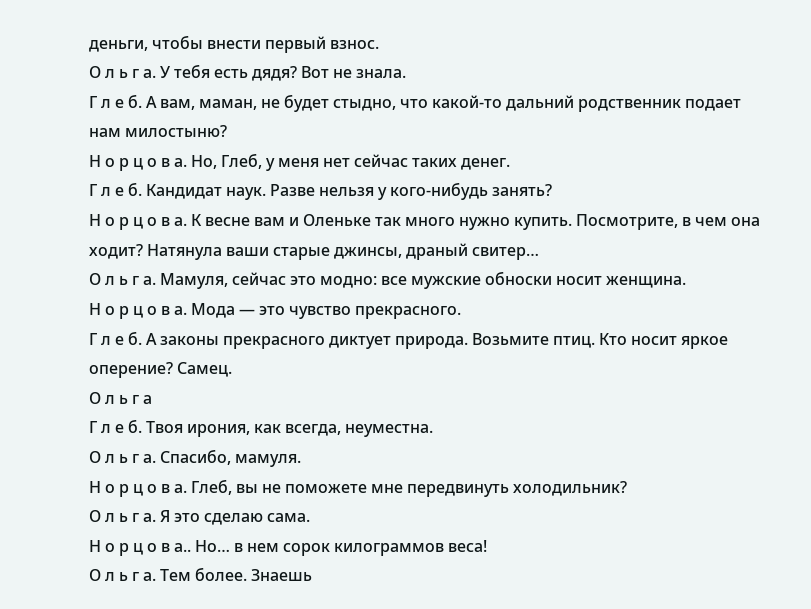деньги, чтобы внести первый взнос.
О л ь г а. У тебя есть дядя? Вот не знала.
Г л е б. А вам, маман, не будет стыдно, что какой-то дальний родственник подает нам милостыню?
Н о р ц о в а. Но, Глеб, у меня нет сейчас таких денег.
Г л е б. Кандидат наук. Разве нельзя у кого-нибудь занять?
Н о р ц о в а. К весне вам и Оленьке так много нужно купить. Посмотрите, в чем она ходит? Натянула ваши старые джинсы, драный свитер…
О л ь г а. Мамуля, сейчас это модно: все мужские обноски носит женщина.
Н о р ц о в а. Мода — это чувство прекрасного.
Г л е б. А законы прекрасного диктует природа. Возьмите птиц. Кто носит яркое оперение? Самец.
О л ь г а
Г л е б. Твоя ирония, как всегда, неуместна.
О л ь г а. Спасибо, мамуля.
Н о р ц о в а. Глеб, вы не поможете мне передвинуть холодильник?
О л ь г а. Я это сделаю сама.
Н о р ц о в а.. Но… в нем сорок килограммов веса!
О л ь г а. Тем более. Знаешь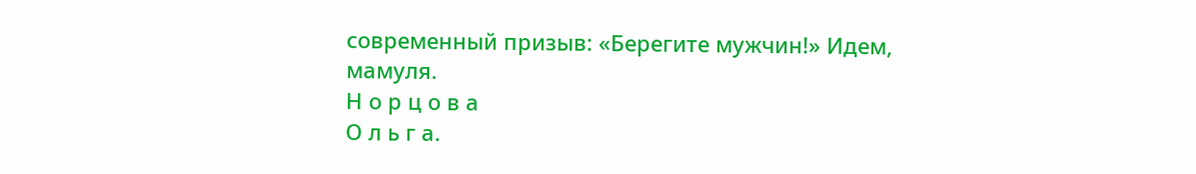современный призыв: «Берегите мужчин!» Идем, мамуля.
Н о р ц о в а
О л ь г а.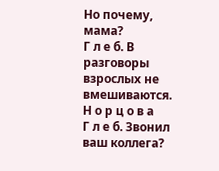Но почему, мама?
Г л е б. В разговоры взрослых не вмешиваются.
Н о р ц о в а
Г л е б. Звонил ваш коллега?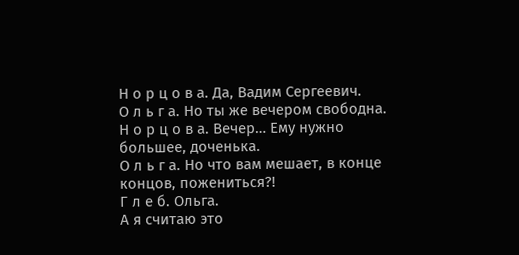Н о р ц о в а. Да, Вадим Сергеевич.
О л ь г а. Но ты же вечером свободна.
Н о р ц о в а. Вечер… Ему нужно большее, доченька.
О л ь г а. Но что вам мешает, в конце концов, пожениться?!
Г л е б. Ольга.
А я считаю это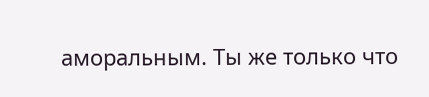аморальным. Ты же только что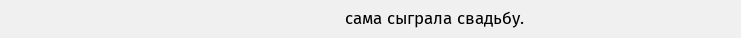сама сыграла свадьбу.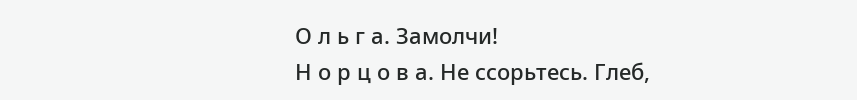О л ь г а. Замолчи!
Н о р ц о в а. Не ссорьтесь. Глеб,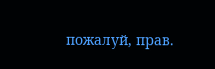пожалуй, прав.